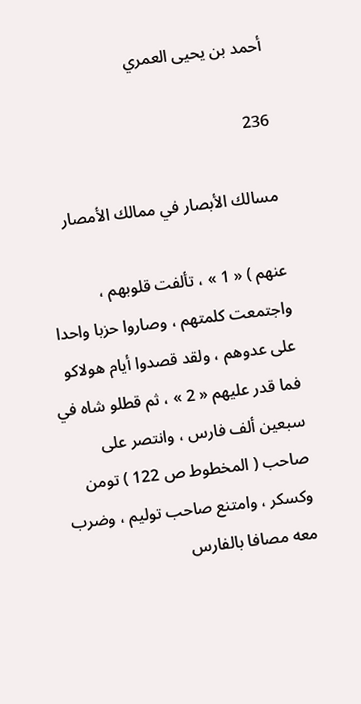أحمد بن يحيى العمري

236

مسالك الأبصار في ممالك الأمصار

عنهم ) « 1 » ، تألفت قلوبهم ، واجتمعت كلمتهم ، وصاروا حزبا واحدا على عدوهم ، ولقد قصدوا أيام هولاكو فما قدر عليهم « 2 » ، ثم قطلو شاه في سبعين ألف فارس ، وانتصر على صاحب ( المخطوط ص 122 ) تومن وكسكر ، وامتنع صاحب توليم ، وضرب معه مصافا بالفارس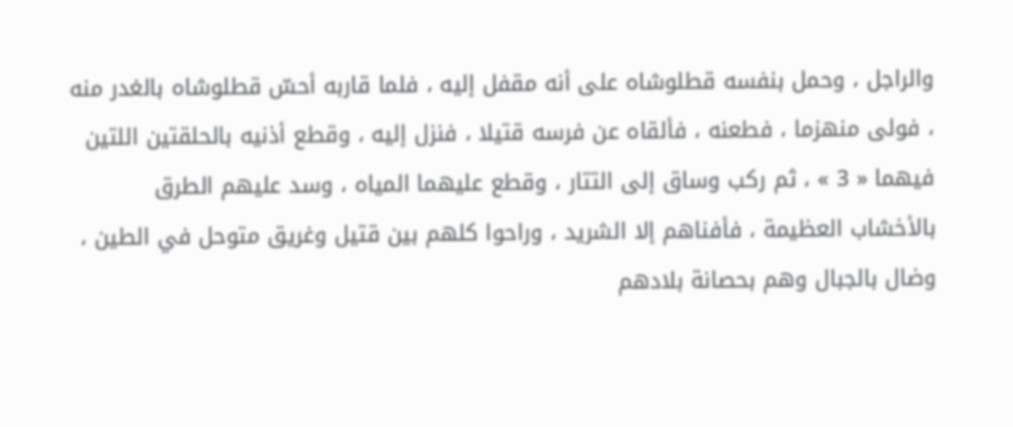والراجل ، وحمل بنفسه قطلوشاه على أنه مقفل إليه ، فلما قاربه أحسّ قطلوشاه بالغدر منه ، فولى منهزما ، فطعنه ، فألقاه عن فرسه قتيلا ، فنزل إليه ، وقطع أذنيه بالحلقتين اللتين فيهما « 3 » ، ثم ركب وساق إلى التتار ، وقطع عليهما المياه ، وسد عليهم الطرق بالأخشاب العظيمة ، فأفناهم إلا الشريد ، وراحوا كلهم بين قتيل وغريق متوحل في الطين ، وضال بالجبال وهم بحصانة بلادهم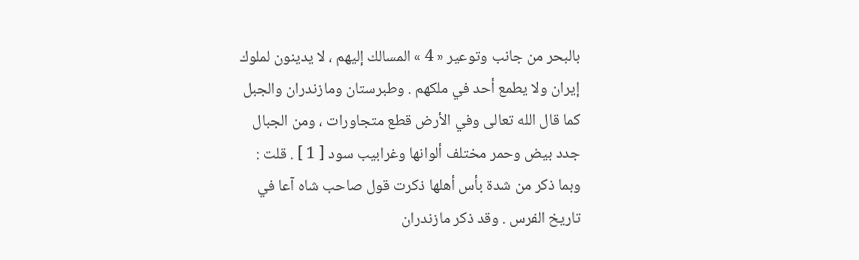بالبحر من جانب وتوعير « 4 » المسالك إليهم ، لا يدينون لملوك إيران ولا يطمع أحد في ملكهم . وطبرستان ومازندران والجبل كما قال الله تعالى وفي الأرض قطع متجاورات ، ومن الجبال جدد بيض وحمر مختلف ألوانها وغرابيب سود [ 1 ] . قلت : وبما ذكر من شدة بأس أهلها ذكرت قول صاحب شاه آعا في تاريخ الفرس . وقد ذكر مازندران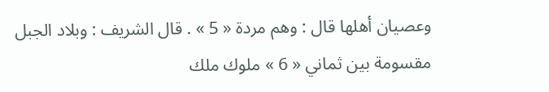وعصيان أهلها قال : وهم مردة « 5 » . قال الشريف : وبلاد الجبل مقسومة بين ثماني « 6 » ملوك ملك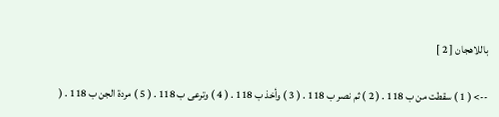باللاهجان [ 2 ]

--> ( 1 ) سقطت من ب 118 . ( 2 ) ثم نصر ب 118 . ( 3 ) وأخذ ب 118 . ( 4 ) وترعى ب 118 . ( 5 ) مردة الجن ب 118 . (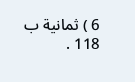6 ) ثمانية ب 118 .